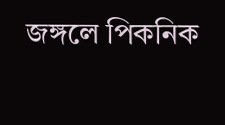জঙ্গলে পিকনিক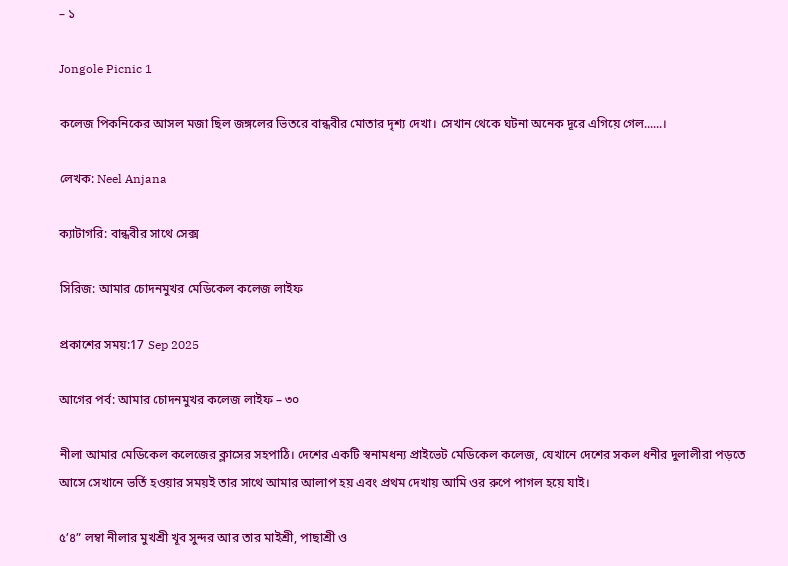– ১

Jongole Picnic 1

কলেজ পিকনিকের আসল মজা ছিল জঙ্গলের ভিতরে বান্ধবীর মোতার দৃশ্য দেখা। সেখান থেকে ঘটনা অনেক দূরে এগিয়ে গেল......।

লেখক: Neel Anjana

ক্যাটাগরি: বান্ধবীর সাথে সেক্স

সিরিজ: আমার চোদনমুখর মেডিকেল কলেজ লাইফ

প্রকাশের সময়:17 Sep 2025

আগের পর্ব: আমার চোদনমুখর কলেজ লাইফ – ৩০

নীলা আমার মেডিকেল কলেজের ক্লাসের সহপাঠি। দেশের একটি স্বনামধন্য প্রাইভেট মেডিকেল কলেজ, যেখানে দেশের সকল ধনীর দুলালীরা পড়তে আসে সেখানে ভর্তি হওয়ার সময়ই তার সাথে আমার আলাপ হয় এবং প্রথম দেখায় আমি ওর রুপে পাগল হয়ে যাই।

৫’৪” লম্বা নীলার মুখশ্রী খূব সুন্দর আর তার মাইশ্রী, পাছাশ্রী ও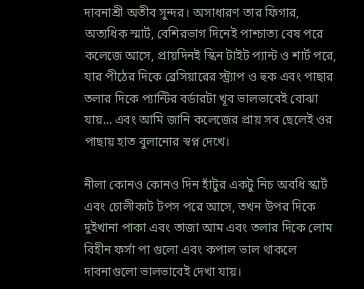দাবনাশ্রী অতীব সুন্দর। অসাধারণ তার ফিগার, অত্যধিক স্মার্ট, বেশিরভাগ দিনেই পাশ্চাত্য বেষ পরে কলেজে আসে, প্রায়দিনই স্কিন টাইট প্যান্ট ও শার্ট পরে, যার পীঠের দিকে ব্রেসিয়ারের স্ট্র্যাপ ও হুক এবং পাছার তলার দিকে প্যান্টির বর্ডারটা খূব ভালভাবেই বোঝা যায়... এবং আমি জানি কলেজের প্রায় সব ছেলেই ওর পাছায় হাত বুলানোর স্বপ্ন দেখে।

নীলা কোনও কোনও দিন হাঁটুর একটু নিচ অবধি স্কার্ট এবং চোলীকাট টপস পরে আসে, তখন উপর দিকে দুইখানা পাকা এবং তাজা আম এবং তলার দিকে লোম বিহীন ফর্সা পা গুলো এবং কপাল ভাল থাকলে দাবনাগুলো ভালভাবেই দেখা যায়।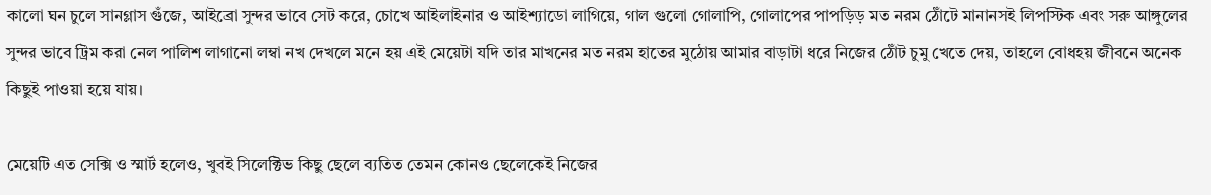কালো ঘন চুলে সানগ্লাস গুঁজে, আইব্রো সুন্দর ভাবে সেট করে, চোখে আইলাইনার ও আইশ্যাডো লাগিয়ে, গাল গুলো গোলাপি, গোলাপের পাপড়িড় মত নরম ঠোঁটে মানানসই লিপস্টিক এবং সরু আঙ্গুলের সুন্দর ভাবে ট্রিম করা নেল পালিশ লাগানো লম্বা নখ দেখলে মনে হয় এই মেয়েটা যদি তার মাখনের মত নরম হাতের মুঠোয় আমার বাড়াটা ধরে নিজের ঠোঁট চুমু খেতে দেয়, তাহলে বোধহয় জীবনে অনেক কিছুই পাওয়া হয়ে যায়।

মেয়েটি এত সেক্সি ও স্মার্ট হলেও, খুবই সিলেক্টিভ কিছু ছেলে ব্যতিত তেমন কোনও ছেলেকেই নিজের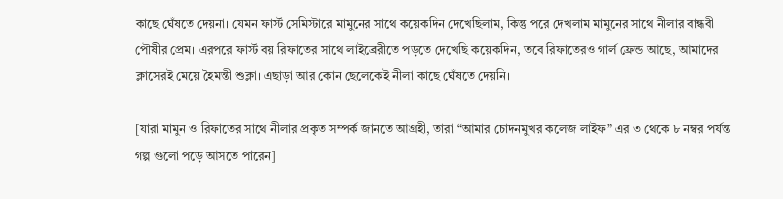কাছে ঘেঁষতে দেয়না। যেমন ফার্স্ট সেমিস্টারে মামুনের সাথে কয়েকদিন দেখেছিলাম, কিন্তু পরে দেখলাম মামুনের সাথে নীলার বান্ধবী পৌষীর প্রেম। এরপরে ফার্স্ট বয় রিফাতের সাথে লাইব্রেরীতে পড়তে দেখেছি কয়েকদিন, তবে রিফাতেরও গার্ল ফ্রেন্ড আছে, আমাদের ক্লাসেরই মেয়ে হৈমন্তী শুক্লা। এছাড়া আর কোন ছেলেকেই নীলা কাছে ঘেঁষতে দেয়নি।

[যারা মামুন ও রিফাতের সাথে নীলার প্রকৃত সম্পর্ক জানতে আগ্রহী, তারা “আমার চোদনমুখর কলেজ লাইফ” এর ৩ থেকে ৮ নম্বর পর্যন্ত গল্প গুলো পড়ে আসতে পারেন]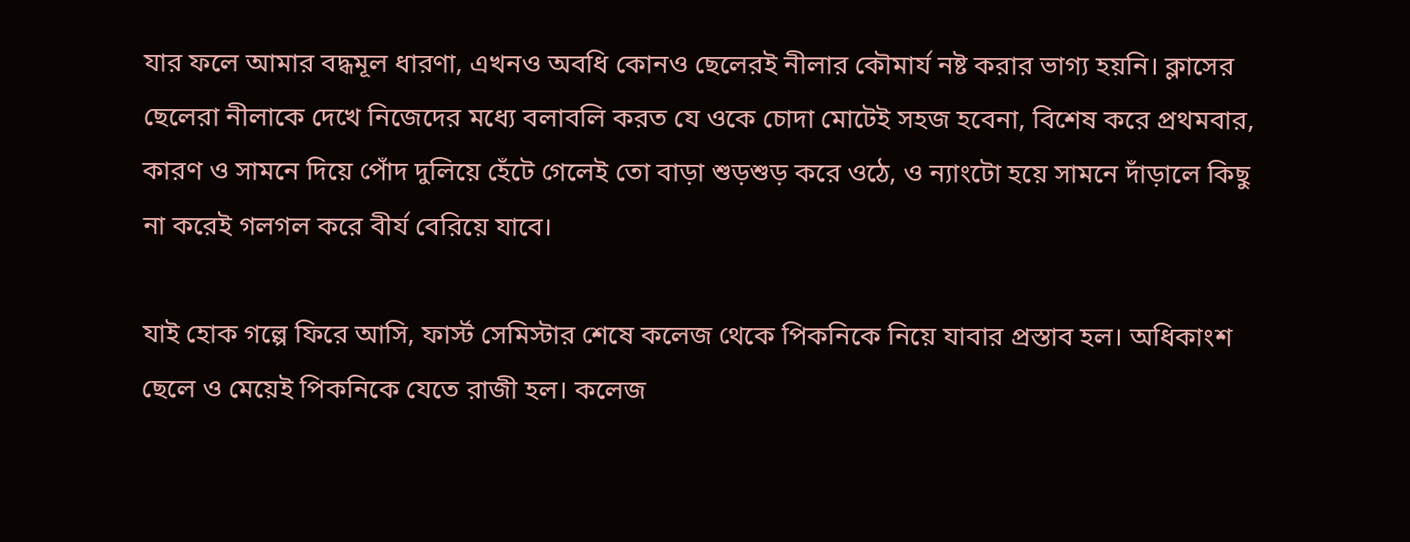যার ফলে আমার বদ্ধমূল ধারণা, এখনও অবধি কোনও ছেলেরই নীলার কৌমার্য নষ্ট করার ভাগ্য হয়নি। ক্লাসের ছেলেরা নীলাকে দেখে নিজেদের মধ্যে বলাবলি করত যে ওকে চোদা মোটেই সহজ হবেনা, বিশেষ করে প্রথমবার, কারণ ও সামনে দিয়ে পোঁদ দুলিয়ে হেঁটে গেলেই তো বাড়া শুড়শুড় করে ওঠে, ও ন্যাংটো হয়ে সামনে দাঁড়ালে কিছু না করেই গলগল করে বীর্য বেরিয়ে যাবে।

যাই হোক গল্পে ফিরে আসি, ফার্স্ট সেমিস্টার শেষে কলেজ থেকে পিকনিকে নিয়ে যাবার প্রস্তাব হল। অধিকাংশ ছেলে ও মেয়েই পিকনিকে যেতে রাজী হল। কলেজ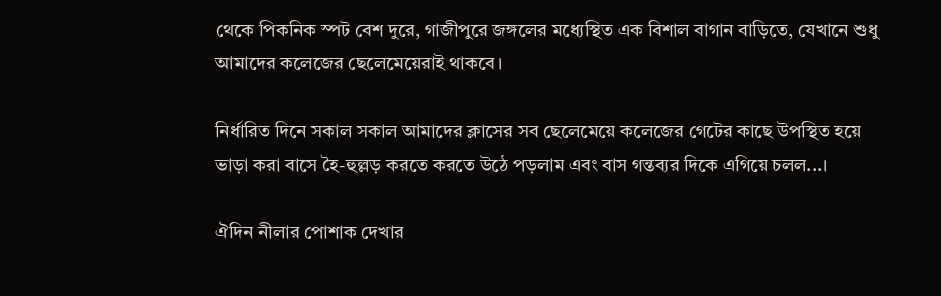থেকে পিকনিক স্পট বেশ দুরে, গাজীপুরে জঙ্গলের মধ্যেস্থিত এক বিশাল বাগান বাড়িতে, যেখানে শুধু আমাদের কলেজের ছেলেমেয়েরাই থাকবে।

নির্ধারিত দিনে সকাল সকাল আমাদের ক্লাসের সব ছেলেমেয়ে কলেজের গেটের কাছে উপস্থিত হয়ে ভাড়া করা বাসে হৈ-হুল্লড় করতে করতে উঠে পড়লাম এবং বাস গন্তব্যর দিকে এগিয়ে চলল...।

ঐদিন নীলার পোশাক দেখার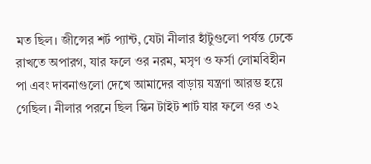মত ছিল। জীন্সের শর্ট প্যান্ট, যেটা নীলার হাঁটুগুলো পর্যন্ত ঢেকে রাখতে অপারগ, যার ফলে ওর নরম, মসৃণ ও ফর্সা লোমবিহীন পা এবং দাবনাগুলো দেখে আমাদের বাড়ায় যন্ত্রণা আরম্ভ হয়ে গেছিল। নীলার পরনে ছিল স্কিন টাইট শার্ট যার ফলে ওর ৩২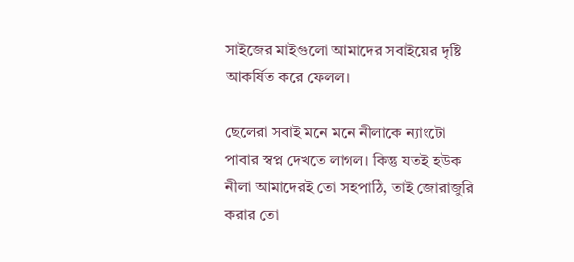সাইজের মাইগুলো আমাদের সবাইয়ের দৃষ্টি আকর্ষিত করে ফেলল।

ছেলেরা সবাই মনে মনে নীলাকে ন্যাংটো পাবার স্বপ্ন দেখতে লাগল। কিন্তু যতই হউক নীলা আমাদেরই তো সহপাঠি, তাই জোরাজুরি করার তো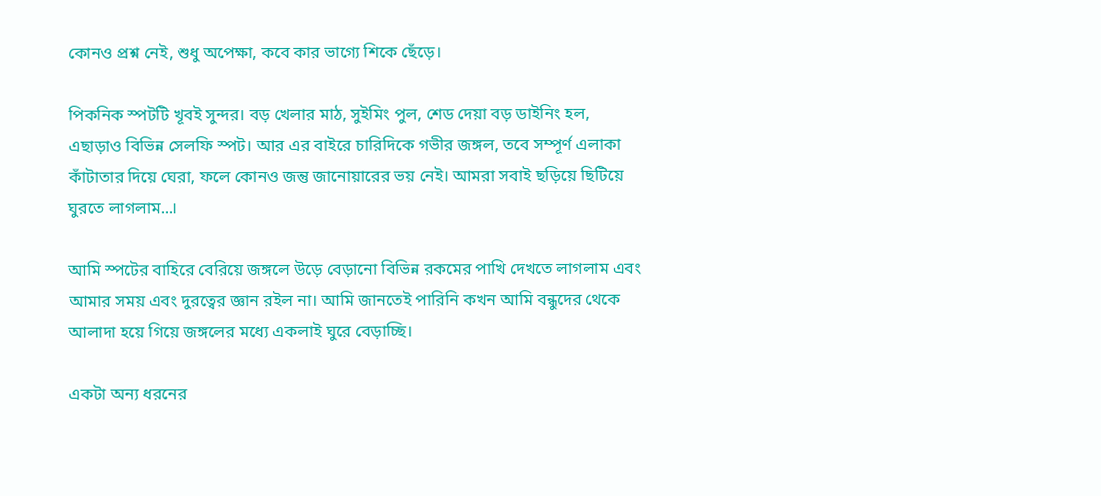কোনও প্রশ্ন নেই, শুধু অপেক্ষা, কবে কার ভাগ্যে শিকে ছেঁড়ে।

পিকনিক স্পটটি খূবই সুন্দর। বড় খেলার মাঠ, সুইমিং পুল, শেড দেয়া বড় ডাইনিং হল, এছাড়াও বিভিন্ন সেলফি স্পট। আর এর বাইরে চারিদিকে গভীর জঙ্গল, তবে সম্পূর্ণ এলাকা কাঁটাতার দিয়ে ঘেরা, ফলে কোনও জন্তু জানোয়ারের ভয় নেই। আমরা সবাই ছড়িয়ে ছিটিয়ে ঘুরতে লাগলাম...।

আমি স্পটের বাহিরে বেরিয়ে জঙ্গলে উড়ে বেড়ানো বিভিন্ন রকমের পাখি দেখতে লাগলাম এবং আমার সময় এবং দুরত্বের জ্ঞান রইল না। আমি জানতেই পারিনি কখন আমি বন্ধুদের থেকে আলাদা হয়ে গিয়ে জঙ্গলের মধ্যে একলাই ঘুরে বেড়াচ্ছি।

একটা অন্য ধরনের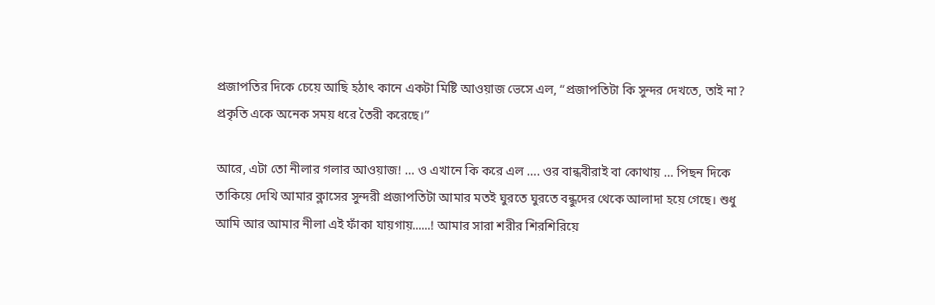প্রজাপতির দিকে চেয়ে আছি হঠাৎ কানে একটা মিষ্টি আওয়াজ ভেসে এল, “প্রজাপতিটা কি সুন্দর দেখতে, তাই না? প্রকৃতি একে অনেক সময় ধরে তৈরী করেছে।”

আরে, এটা তো নীলার গলার আওয়াজ! … ও এখানে কি করে এল …. ওর বান্ধবীরাই বা কোথায় … পিছন দিকে তাকিয়ে দেখি আমার ক্লাসের সুন্দরী প্রজাপতিটা আমার মতই ঘুরতে ঘুরতে বন্ধুদের থেকে আলাদা হয়ে গেছে। শুধু আমি আর আমার নীলা এই ফাঁকা যায়গায়......! আমার সারা শরীর শিরশিরিয়ে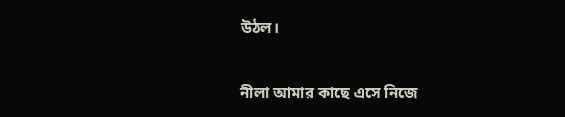উঠল।

নীলা আমার কাছে এসে নিজে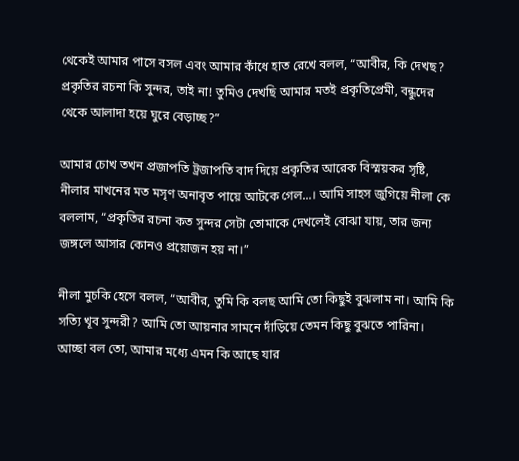থেকেই আমার পাসে বসল এবং আমার কাঁধে হাত রেখে বলল, “আবীর, কি দেখছ? প্রকৃতির রচনা কি সুন্দর, তাই না! তুমিও দেখছি আমার মতই প্রকৃতিপ্রেমী, বন্ধুদের থেকে আলাদা হয়ে ঘুরে বেড়াচ্ছ?”

আমার চোখ তখন প্রজাপতি ট্রজাপতি বাদ দিয়ে প্রকৃতির আরেক বিস্ময়কর সৃষ্টি, নীলার মাখনের মত মসৃণ অনাবৃত পায়ে আটকে গেল...। আমি সাহস জুগিয়ে নীলা কে বললাম, “প্রকৃতির রচনা কত সুন্দর সেটা তোমাকে দেখলেই বোঝা যায়, তার জন্য জঙ্গলে আসার কোনও প্রয়োজন হয় না।”

নীলা মুচকি হেসে বলল, “আবীর, তুমি কি বলছ আমি তো কিছুই বুঝলাম না। আমি কি সত্যি খূব সুন্দরী? আমি তো আয়নার সামনে দাঁড়িয়ে তেমন কিছু বুঝতে পারিনা। আচ্ছা বল তো, আমার মধ্যে এমন কি আছে যার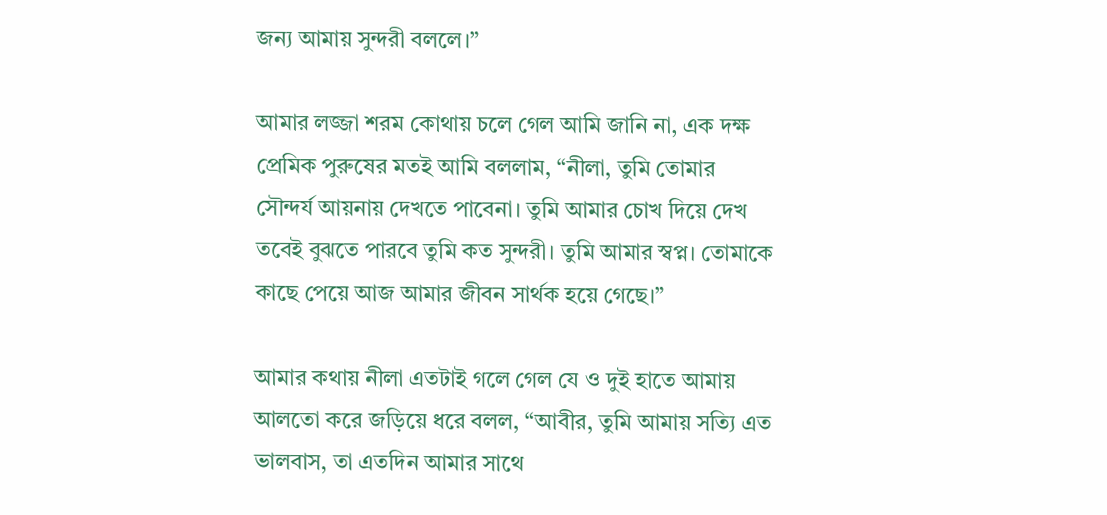জন্য আমায় সুন্দরী বললে।”

আমার লজ্জা শরম কোথায় চলে গেল আমি জানি না, এক দক্ষ প্রেমিক পুরুষের মতই আমি বললাম, “নীলা, তুমি তোমার সৌন্দর্য আয়নায় দেখতে পাবেনা। তুমি আমার চোখ দিয়ে দেখ তবেই বুঝতে পারবে তুমি কত সুন্দরী। তুমি আমার স্বপ্ন। তোমাকে কাছে পেয়ে আজ আমার জীবন সার্থক হয়ে গেছে।”

আমার কথায় নীলা এতটাই গলে গেল যে ও দুই হাতে আমায় আলতো করে জড়িয়ে ধরে বলল, “আবীর, তুমি আমায় সত্যি এত ভালবাস, তা এতদিন আমার সাথে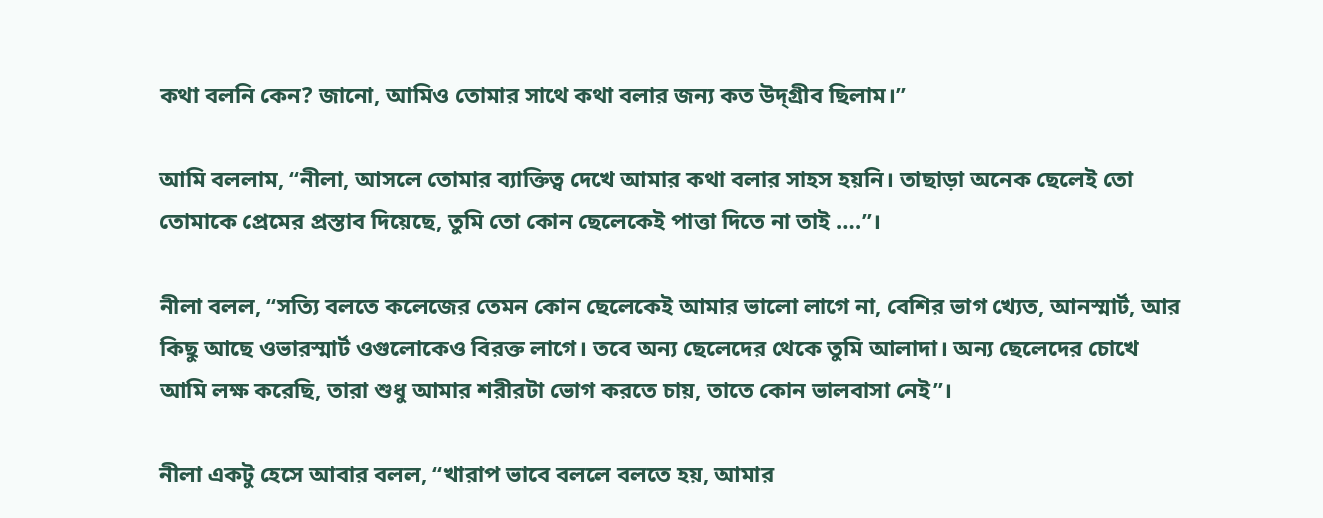কথা বলনি কেন? জানো, আমিও তোমার সাথে কথা বলার জন্য কত উদ্গ্রীব ছিলাম।”

আমি বললাম, “নীলা, আসলে তোমার ব্যাক্তিত্ব দেখে আমার কথা বলার সাহস হয়নি। তাছাড়া অনেক ছেলেই তো তোমাকে প্রেমের প্রস্তাব দিয়েছে, তুমি তো কোন ছেলেকেই পাত্তা দিতে না তাই ….”।

নীলা বলল, “সত্যি বলতে কলেজের তেমন কোন ছেলেকেই আমার ভালো লাগে না, বেশির ভাগ খ্যেত, আনস্মার্ট, আর কিছু আছে ওভারস্মার্ট ওগুলোকেও বিরক্ত লাগে। তবে অন্য ছেলেদের থেকে তুমি আলাদা। অন্য ছেলেদের চোখে আমি লক্ষ করেছি, তারা শুধু আমার শরীরটা ভোগ করতে চায়, তাতে কোন ভালবাসা নেই”।

নীলা একটু হেসে আবার বলল, “খারাপ ভাবে বললে বলতে হয়, আমার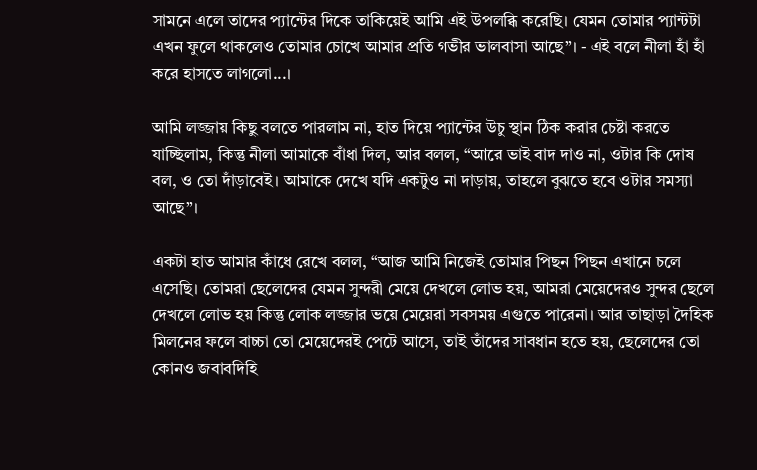সামনে এলে তাদের প্যান্টের দিকে তাকিয়েই আমি এই উপলব্ধি করেছি। যেমন তোমার প্যান্টটা এখন ফুলে থাকলেও তোমার চোখে আমার প্রতি গভীর ভালবাসা আছে”। - এই বলে নীলা হাঁ হাঁ করে হাসতে লাগলো...।

আমি লজ্জায় কিছু বলতে পারলাম না, হাত দিয়ে প্যান্টের উচু স্থান ঠিক করার চেষ্টা করতে যাচ্ছিলাম, কিন্তু নীলা আমাকে বাঁধা দিল, আর বলল, “আরে ভাই বাদ দাও না, ওটার কি দোষ বল, ও তো দাঁড়াবেই। আমাকে দেখে যদি একটুও না দাড়ায়, তাহলে বুঝতে হবে ওটার সমস্যা আছে”।

একটা হাত আমার কাঁধে রেখে বলল, “আজ আমি নিজেই তোমার পিছন পিছন এখানে চলে এসেছি। তোমরা ছেলেদের যেমন সুন্দরী মেয়ে দেখলে লোভ হয়, আমরা মেয়েদেরও সুন্দর ছেলে দেখলে লোভ হয় কিন্তু লোক লজ্জার ভয়ে মেয়েরা সবসময় এগুতে পারেনা। আর তাছাড়া দৈহিক মিলনের ফলে বাচ্চা তো মেয়েদেরই পেটে আসে, তাই তাঁদের সাবধান হতে হয়, ছেলেদের তো কোনও জবাবদিহি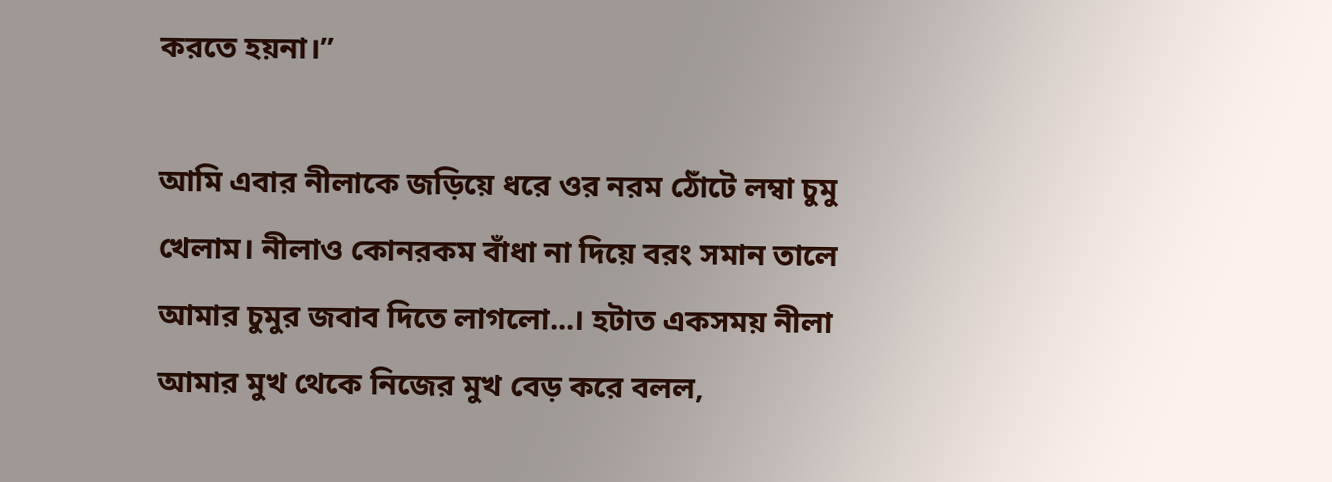করতে হয়না।”

আমি এবার নীলাকে জড়িয়ে ধরে ওর নরম ঠোঁটে লম্বা চুমু খেলাম। নীলাও কোনরকম বাঁধা না দিয়ে বরং সমান তালে আমার চুমুর জবাব দিতে লাগলো...। হটাত একসময় নীলা আমার মুখ থেকে নিজের মুখ বেড় করে বলল,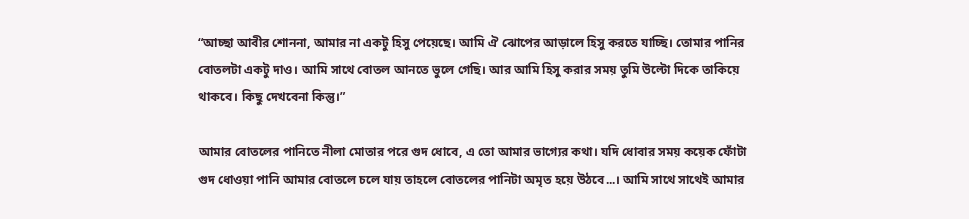“আচ্ছা আবীর শোননা, আমার না একটু হিসু পেয়েছে। আমি ঐ ঝোপের আড়ালে হিসু করতে যাচ্ছি। তোমার পানির বোতলটা একটু দাও। আমি সাথে বোতল আনতে ভুলে গেছি। আর আমি হিসু করার সময় তুমি উল্টো দিকে তাকিয়ে থাকবে। কিছু দেখবেনা কিন্তু।”

আমার বোতলের পানিতে নীলা মোতার পরে গুদ ধোবে, এ তো আমার ভাগ্যের কথা। যদি ধোবার সময় কয়েক ফোঁটা গুদ ধোওয়া পানি আমার বোতলে চলে যায় তাহলে বোতলের পানিটা অমৃত হয়ে উঠবে...। আমি সাথে সাথেই আমার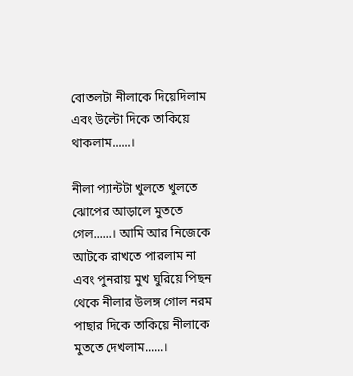বোতলটা নীলাকে দিয়েদিলাম এবং উল্টো দিকে তাকিয়ে থাকলাম......।

নীলা প্যান্টটা খুলতে খুলতে ঝোপের আড়ালে মুততে গেল......। আমি আর নিজেকে আটকে রাখতে পারলাম না এবং পুনরায় মুখ ঘুরিয়ে পিছন থেকে নীলার উলঙ্গ গোল নরম পাছার দিকে তাকিয়ে নীলাকে মুততে দেখলাম......।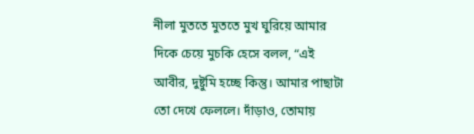নীলা মুততে মুততে মুখ ঘুরিয়ে আমার দিকে চেয়ে মুচকি হেসে বলল, “এই আবীর, দুষ্টুমি হচ্ছে কিন্তু। আমার পাছাটা তো দেখে ফেললে। দাঁড়াও, তোমায়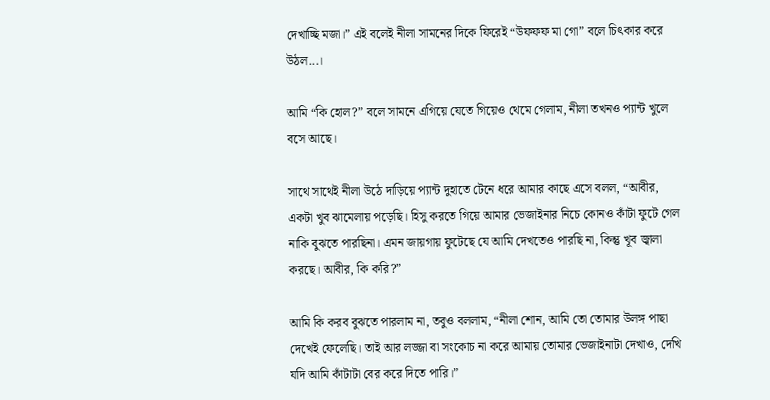দেখাচ্ছি মজা।” এই বলেই নীলা সামনের দিকে ফিরেই “উফফফ মা গো” বলে চিৎকার করে উঠল...।

আমি “কি হোল?” বলে সামনে এগিয়ে যেতে গিয়েও থেমে গেলাম, নীলা তখনও প্যান্ট খুলে বসে আছে।

সাথে সাথেই নীলা উঠে দাড়িয়ে প্যান্ট দুহাতে টেনে ধরে আমার কাছে এসে বলল, “আবীর, একটা খুব ঝামেলায় পড়েছি। হিসু করতে গিয়ে আমার ভেজাইনার নিচে কোনও কাঁটা ফুটে গেল নাকি বুঝতে পারছিনা। এমন জায়গায় ফুটেছে যে আমি দেখতেও পারছি না, কিন্তু খূব জ্বালা করছে। আবীর, কি করি?”

আমি কি করব বুঝতে পারলাম না, তবুও বললাম, “নীলা শোন, আমি তো তোমার উলঙ্গ পাছা দেখেই ফেলেছি। তাই আর লজ্জা বা সংকোচ না করে আমায় তোমার ভেজাইনাটা দেখাও, দেখি যদি আমি কাঁটাটা বের করে দিতে পারি।”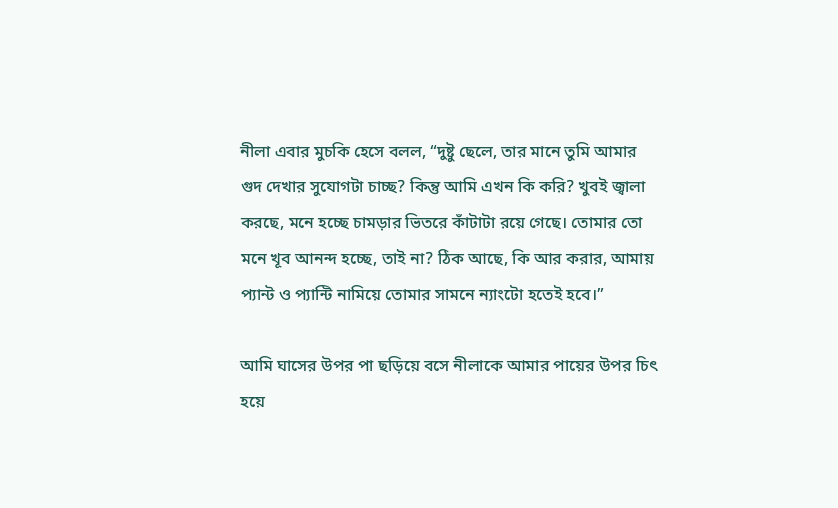নীলা এবার মুচকি হেসে বলল, “দুষ্টু ছেলে, তার মানে তুমি আমার গুদ দেখার সুযোগটা চাচ্ছ? কিন্তু আমি এখন কি করি? খুবই জ্বালা করছে, মনে হচ্ছে চামড়ার ভিতরে কাঁটাটা রয়ে গেছে। তোমার তো মনে খূব আনন্দ হচ্ছে, তাই না? ঠিক আছে, কি আর করার, আমায় প্যান্ট ও প্যান্টি নামিয়ে তোমার সামনে ন্যাংটো হতেই হবে।”

আমি ঘাসের উপর পা ছড়িয়ে বসে নীলাকে আমার পায়ের উপর চিৎ হয়ে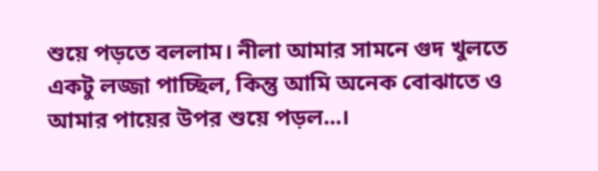শুয়ে পড়তে বললাম। নীলা আমার সামনে গুদ খুলতে একটু লজ্জা পাচ্ছিল, কিন্তু আমি অনেক বোঝাতে ও আমার পায়ের উপর শুয়ে পড়ল...।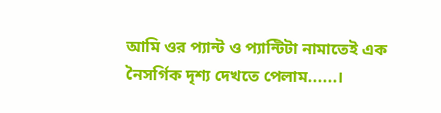আমি ওর প্যান্ট ও প্যান্টিটা নামাতেই এক নৈসর্গিক দৃশ্য দেখতে পেলাম......।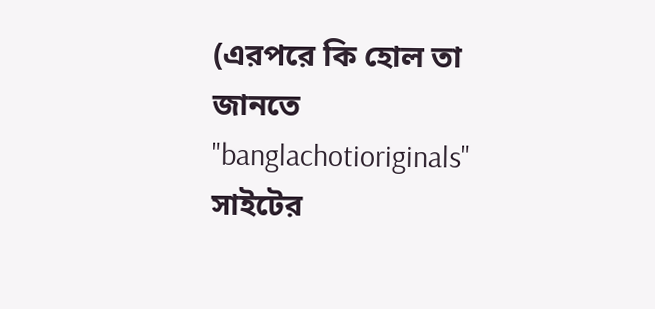(এরপরে কি হোল তা জানতে "banglachotioriginals" সাইটের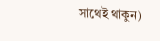সাথেই থাকুন)